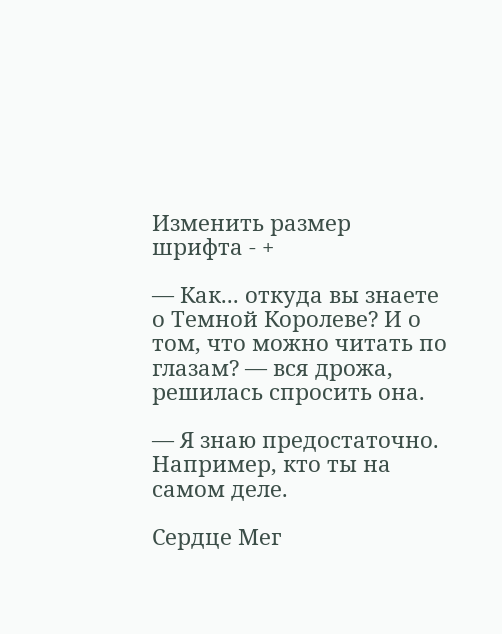Изменить размер шрифта - +

— Как... откуда вы знаете о Темной Королеве? И о том, что можно читать по глазам? — вся дрожа, решилась спросить она.

— Я знаю предостаточно. Например, кто ты на самом деле.

Сердце Мег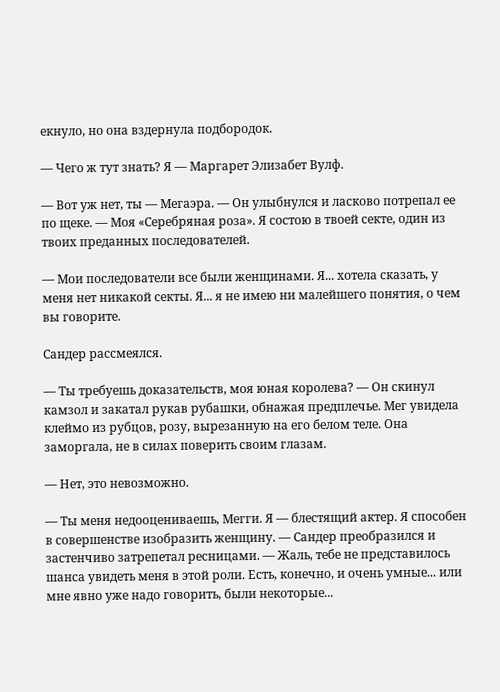екнуло, но она вздернула подбородок.

— Чего ж тут знать? Я — Маргарет Элизабет Вулф.

— Вот уж нет, ты — Мегаэра. — Он улыбнулся и ласково потрепал ее по щеке. — Моя «Серебряная роза». Я состою в твоей секте, один из твоих преданных последователей.

— Мои последователи все были женщинами. Я... хотела сказать, у меня нет никакой секты. Я... я не имею ни малейшего понятия, о чем вы говорите.

Сандер рассмеялся.

— Ты требуешь доказательств, моя юная королева? — Он скинул камзол и закатал рукав рубашки, обнажая предплечье. Мег увидела клеймо из рубцов, розу, вырезанную на его белом теле. Она заморгала, не в силах поверить своим глазам.

— Нет, это невозможно.

— Ты меня недооцениваешь, Мегги. Я — блестящий актер. Я способен в совершенстве изобразить женщину. — Сандер преобразился и застенчиво затрепетал ресницами. — Жаль, тебе не представилось шанса увидеть меня в этой роли. Есть, конечно, и очень умные... или мне явно уже надо говорить, были некоторые...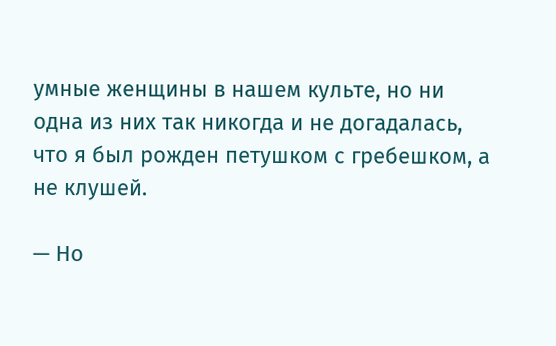умные женщины в нашем культе, но ни одна из них так никогда и не догадалась, что я был рожден петушком с гребешком, а не клушей.

— Но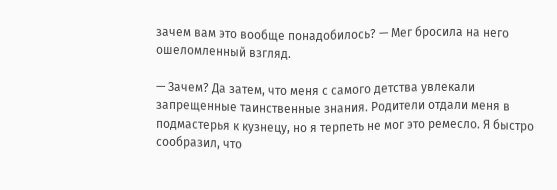зачем вам это вообще понадобилось? — Мег бросила на него ошеломленный взгляд.

— Зачем? Да затем, что меня с самого детства увлекали запрещенные таинственные знания. Родители отдали меня в подмастерья к кузнецу, но я терпеть не мог это ремесло. Я быстро сообразил, что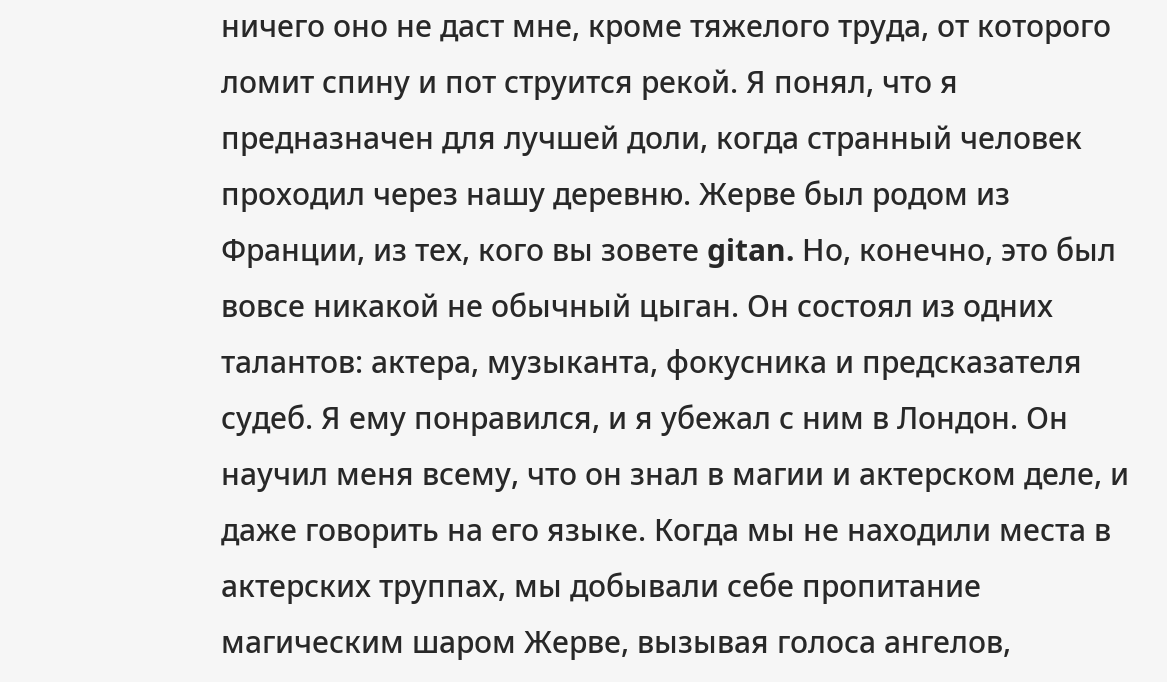ничего оно не даст мне, кроме тяжелого труда, от которого ломит спину и пот струится рекой. Я понял, что я предназначен для лучшей доли, когда странный человек проходил через нашу деревню. Жерве был родом из Франции, из тех, кого вы зовете gitan. Но, конечно, это был вовсе никакой не обычный цыган. Он состоял из одних талантов: актера, музыканта, фокусника и предсказателя судеб. Я ему понравился, и я убежал с ним в Лондон. Он научил меня всему, что он знал в магии и актерском деле, и даже говорить на его языке. Когда мы не находили места в актерских труппах, мы добывали себе пропитание магическим шаром Жерве, вызывая голоса ангелов,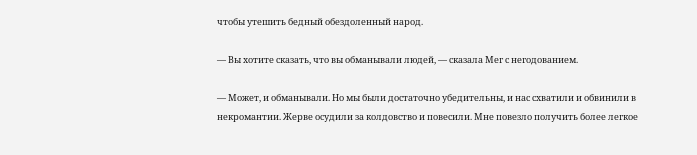чтобы утешить бедный обездоленный народ.

— Вы хотите сказать, что вы обманывали людей, — сказала Мег с негодованием.

— Может, и обманывали. Но мы были достаточно убедительны, и нас схватили и обвинили в некромантии. Жерве осудили за колдовство и повесили. Мне повезло получить более легкое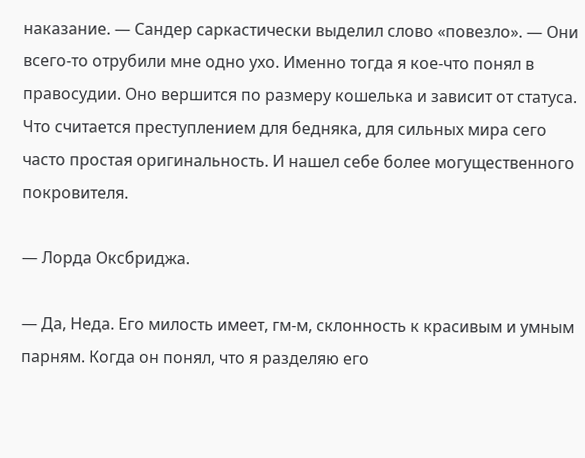наказание. — Сандер саркастически выделил слово «повезло». — Они всего-то отрубили мне одно ухо. Именно тогда я кое-что понял в правосудии. Оно вершится по размеру кошелька и зависит от статуса. Что считается преступлением для бедняка, для сильных мира сего часто простая оригинальность. И нашел себе более могущественного покровителя.

— Лорда Оксбриджа.

— Да, Неда. Его милость имеет, гм-м, склонность к красивым и умным парням. Когда он понял, что я разделяю его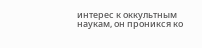интерес к оккультным наукам, он проникся ко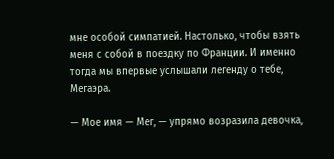мне особой симпатией. Настолько, чтобы взять меня с собой в поездку по Франции. И именно тогда мы впервые услышали легенду о тебе, Мегаэра.

— Мое имя — Мег, — упрямо возразила девочка,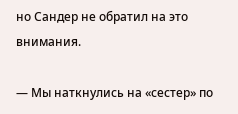но Сандер не обратил на это внимания.

— Мы наткнулись на «сестер» по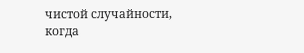чистой случайности, когда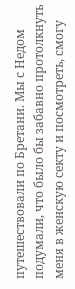путешествовали по Бретани. Мы с Недом подумали, что было бы забавно протолкнуть меня в женскую секту и посмотреть, смогу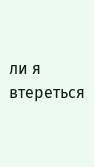ли я втереться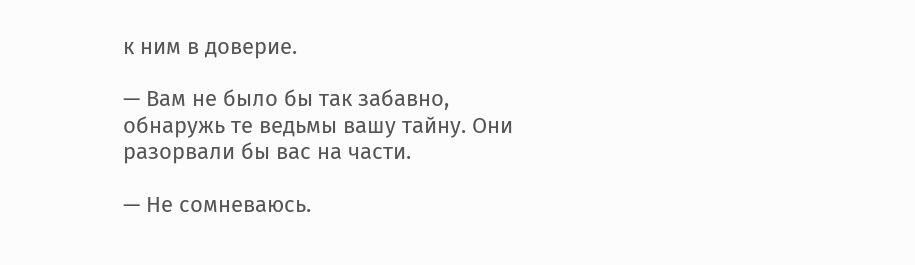к ним в доверие.

— Вам не было бы так забавно, обнаружь те ведьмы вашу тайну. Они разорвали бы вас на части.

— Не сомневаюсь.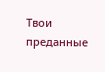Твои преданные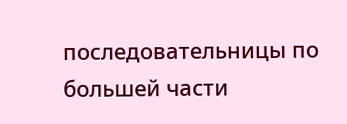последовательницы по большей части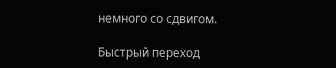немного со сдвигом.

Быстрый переход